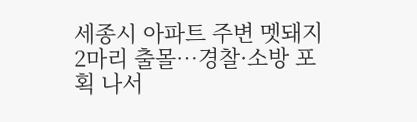세종시 아파트 주변 멧돼지 2마리 출몰…경찰·소방 포획 나서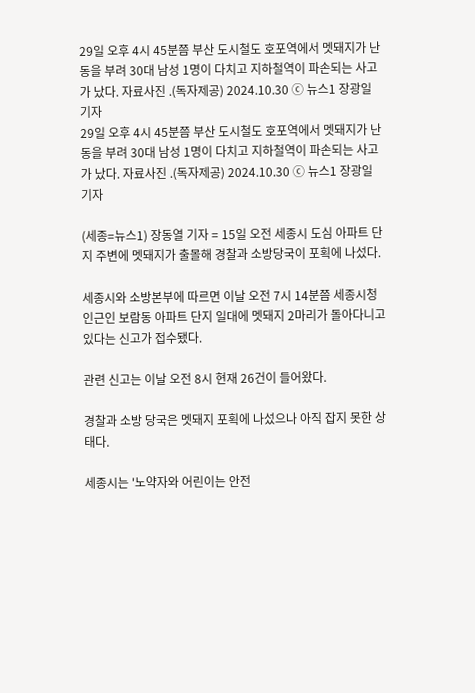29일 오후 4시 45분쯤 부산 도시철도 호포역에서 멧돼지가 난동을 부려 30대 남성 1명이 다치고 지하철역이 파손되는 사고가 났다. 자료사진 .(독자제공) 2024.10.30 ⓒ 뉴스1 장광일 기자
29일 오후 4시 45분쯤 부산 도시철도 호포역에서 멧돼지가 난동을 부려 30대 남성 1명이 다치고 지하철역이 파손되는 사고가 났다. 자료사진 .(독자제공) 2024.10.30 ⓒ 뉴스1 장광일 기자

(세종=뉴스1) 장동열 기자 = 15일 오전 세종시 도심 아파트 단지 주변에 멧돼지가 출몰해 경찰과 소방당국이 포획에 나섰다.

세종시와 소방본부에 따르면 이날 오전 7시 14분쯤 세종시청 인근인 보람동 아파트 단지 일대에 멧돼지 2마리가 돌아다니고 있다는 신고가 접수됐다.

관련 신고는 이날 오전 8시 현재 26건이 들어왔다.

경찰과 소방 당국은 멧돼지 포획에 나섰으나 아직 잡지 못한 상태다.

세종시는 '노약자와 어린이는 안전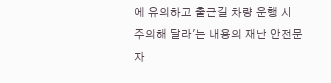에 유의하고 출근길 차량 운행 시 주의해 달라'는 내용의 재난 안전문자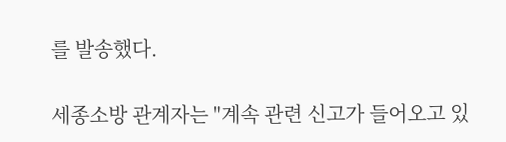를 발송했다.

세종소방 관계자는 "계속 관련 신고가 들어오고 있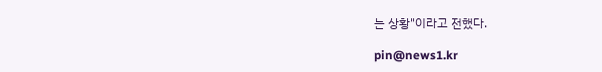는 상황"이라고 전했다.

pin@news1.kr